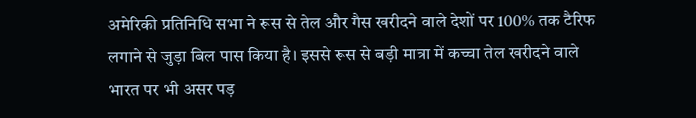अमेरिकी प्रतिनिधि सभा ने रूस से तेल और गैस खरीदने वाले देशों पर 100% तक टैरिफ लगाने से जुड़ा बिल पास किया है। इससे रूस से बड़ी मात्रा में कच्चा तेल खरीदने वाले भारत पर भी असर पड़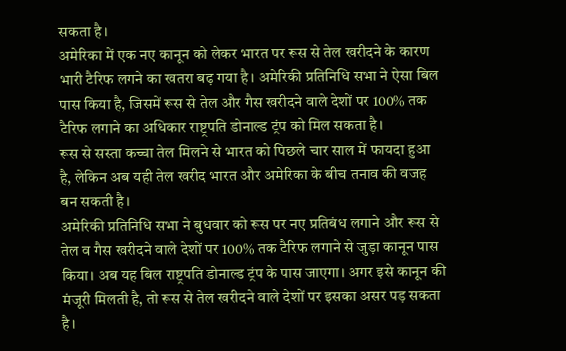सकता है।
अमेरिका में एक नए कानून को लेकर भारत पर रूस से तेल खरीदने के कारण भारी टैरिफ लगने का खतरा बढ़ गया है। अमेरिकी प्रतिनिधि सभा ने ऐसा बिल पास किया है, जिसमें रूस से तेल और गैस खरीदने वाले देशों पर 100% तक टैरिफ लगाने का अधिकार राष्ट्रपति डोनाल्ड ट्रंप को मिल सकता है।
रूस से सस्ता कच्चा तेल मिलने से भारत को पिछले चार साल में फायदा हुआ है, लेकिन अब यही तेल खरीद भारत और अमेरिका के बीच तनाव की वजह बन सकती है।
अमेरिकी प्रतिनिधि सभा ने बुधवार को रूस पर नए प्रतिबंध लगाने और रूस से तेल व गैस खरीदने वाले देशों पर 100% तक टैरिफ लगाने से जुड़ा कानून पास किया। अब यह बिल राष्ट्रपति डोनाल्ड ट्रंप के पास जाएगा। अगर इसे कानून की मंजूरी मिलती है, तो रूस से तेल खरीदने वाले देशों पर इसका असर पड़ सकता है।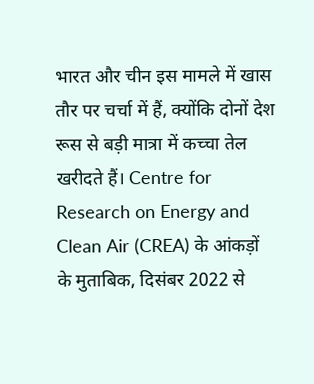भारत और चीन इस मामले में खास तौर पर चर्चा में हैं, क्योंकि दोनों देश रूस से बड़ी मात्रा में कच्चा तेल खरीदते हैं। Centre for Research on Energy and Clean Air (CREA) के आंकड़ों के मुताबिक, दिसंबर 2022 से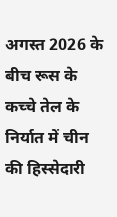अगस्त 2026 के बीच रूस के कच्चे तेल के निर्यात में चीन की हिस्सेदारी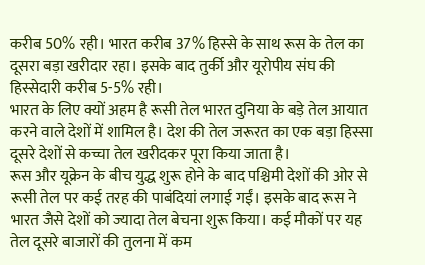करीब 50% रही। भारत करीब 37% हिस्से के साथ रूस के तेल का दूसरा बड़ा खरीदार रहा। इसके बाद तुर्की और यूरोपीय संघ की हिस्सेदारी करीब 5-5% रही।
भारत के लिए क्यों अहम है रूसी तेल भारत दुनिया के बड़े तेल आयात करने वाले देशों में शामिल है। देश की तेल जरूरत का एक बड़ा हिस्सा दूसरे देशों से कच्चा तेल खरीदकर पूरा किया जाता है।
रूस और यूक्रेन के बीच युद्ध शुरू होने के बाद पश्चिमी देशों की ओर से रूसी तेल पर कई तरह की पाबंदियां लगाई गईं। इसके बाद रूस ने भारत जैसे देशों को ज्यादा तेल बेचना शुरू किया। कई मौकों पर यह तेल दूसरे बाजारों की तुलना में कम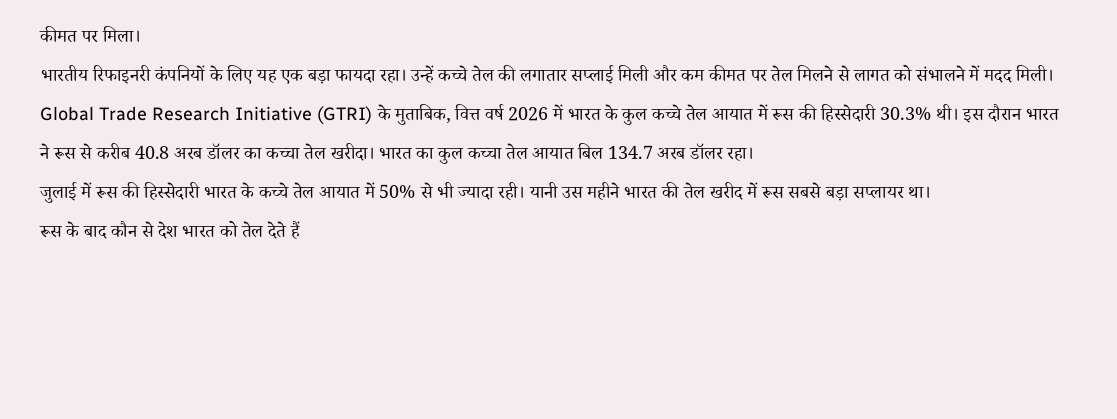कीमत पर मिला।
भारतीय रिफाइनरी कंपनियों के लिए यह एक बड़ा फायदा रहा। उन्हें कच्चे तेल की लगातार सप्लाई मिली और कम कीमत पर तेल मिलने से लागत को संभालने में मदद मिली।
Global Trade Research Initiative (GTRI) के मुताबिक, वित्त वर्ष 2026 में भारत के कुल कच्चे तेल आयात में रूस की हिस्सेदारी 30.3% थी। इस दौरान भारत ने रूस से करीब 40.8 अरब डॉलर का कच्चा तेल खरीदा। भारत का कुल कच्चा तेल आयात बिल 134.7 अरब डॉलर रहा।
जुलाई में रूस की हिस्सेदारी भारत के कच्चे तेल आयात में 50% से भी ज्यादा रही। यानी उस महीने भारत की तेल खरीद में रूस सबसे बड़ा सप्लायर था।
रूस के बाद कौन से देश भारत को तेल देते हैं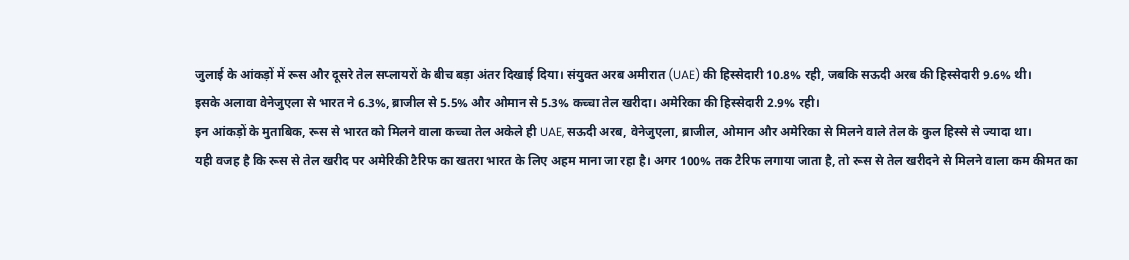जुलाई के आंकड़ों में रूस और दूसरे तेल सप्लायरों के बीच बड़ा अंतर दिखाई दिया। संयुक्त अरब अमीरात (UAE) की हिस्सेदारी 10.8% रही, जबकि सऊदी अरब की हिस्सेदारी 9.6% थी।
इसके अलावा वेनेजुएला से भारत ने 6.3%, ब्राजील से 5.5% और ओमान से 5.3% कच्चा तेल खरीदा। अमेरिका की हिस्सेदारी 2.9% रही।
इन आंकड़ों के मुताबिक, रूस से भारत को मिलने वाला कच्चा तेल अकेले ही UAE, सऊदी अरब, वेनेजुएला, ब्राजील, ओमान और अमेरिका से मिलने वाले तेल के कुल हिस्से से ज्यादा था।
यही वजह है कि रूस से तेल खरीद पर अमेरिकी टैरिफ का खतरा भारत के लिए अहम माना जा रहा है। अगर 100% तक टैरिफ लगाया जाता है, तो रूस से तेल खरीदने से मिलने वाला कम कीमत का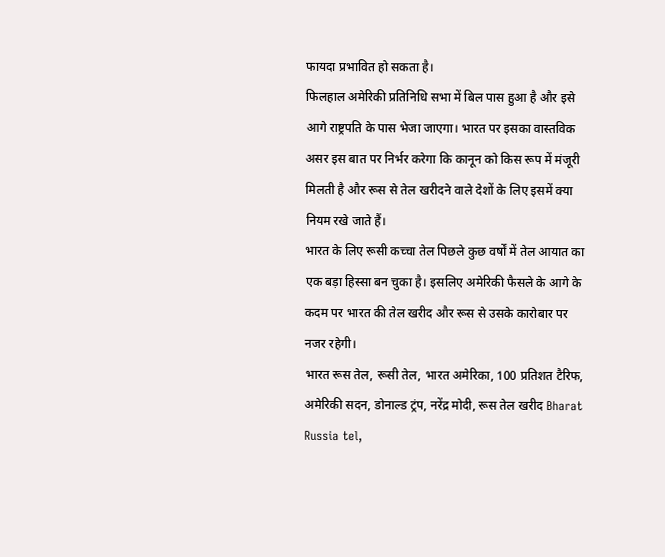फायदा प्रभावित हो सकता है।
फिलहाल अमेरिकी प्रतिनिधि सभा में बिल पास हुआ है और इसे आगे राष्ट्रपति के पास भेजा जाएगा। भारत पर इसका वास्तविक असर इस बात पर निर्भर करेगा कि कानून को किस रूप में मंजूरी मिलती है और रूस से तेल खरीदने वाले देशों के लिए इसमें क्या नियम रखे जाते हैं।
भारत के लिए रूसी कच्चा तेल पिछले कुछ वर्षों में तेल आयात का एक बड़ा हिस्सा बन चुका है। इसलिए अमेरिकी फैसले के आगे के कदम पर भारत की तेल खरीद और रूस से उसके कारोबार पर नजर रहेगी।
भारत रूस तेल, रूसी तेल, भारत अमेरिका, 100 प्रतिशत टैरिफ, अमेरिकी सदन, डोनाल्ड ट्रंप, नरेंद्र मोदी, रूस तेल खरीद Bharat Russia tel,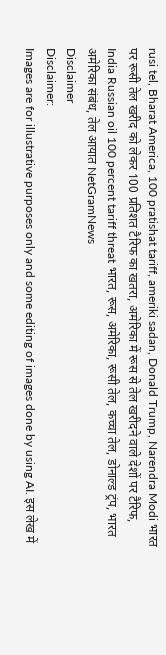rusi tel, Bharat America, 100 pratishat tariff, ameriki sadan, Donald Trump, Narendra Modi भारत पर रूसी तेल खरीद को लेकर 100 प्रतिशत टैरिफ का खतरा, अमेरिका में रूस से तेल खरीदने वाले देशों पर टैरिफ, India Russian oil 100 percent tariff threat भारत, रूस, अमेरिका, रूसी तेल, कच्चा तेल, डोनाल्ड ट्रंप, भारत अमेरिका संबंध, तेल आयात NetGramNews
Disclaimer
Disclaimer:
Images are for illustrative purposes only and some editing of images done by using AI. इस लेख में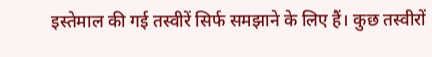इस्तेमाल की गई तस्वीरें सिर्फ समझाने के लिए हैं। कुछ तस्वीरों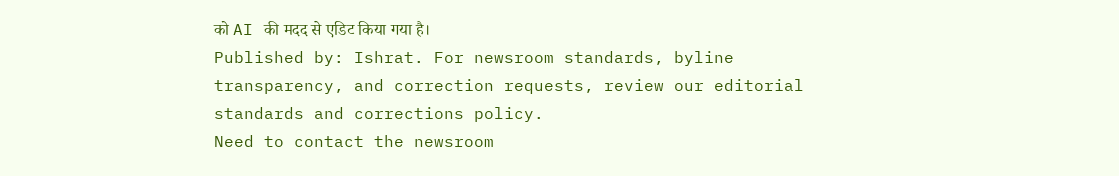को AI की मदद से एडिट किया गया है।
Published by: Ishrat. For newsroom standards, byline transparency, and correction requests, review our editorial standards and corrections policy.
Need to contact the newsroom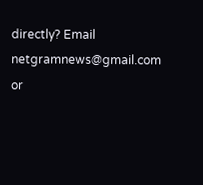directly? Email netgramnews@gmail.com or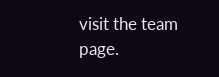visit the team page.